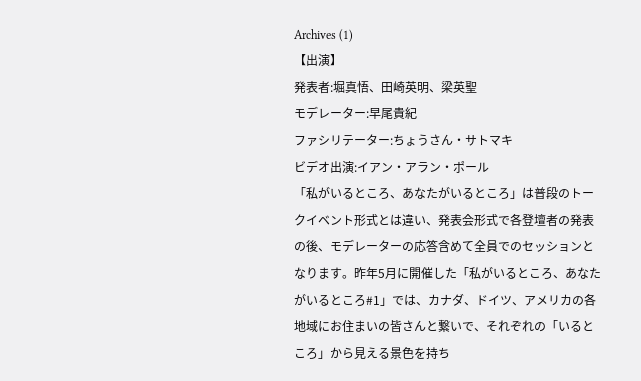Archives (1)
【出演】
発表者:堀真悟、田崎英明、梁英聖
モデレーター:早尾貴紀
ファシリテーター:ちょうさん・サトマキ
ビデオ出演:イアン・アラン・ポール
「私がいるところ、あなたがいるところ」は普段のトークイベント形式とは違い、発表会形式で各登壇者の発表の後、モデレーターの応答含めて全員でのセッションとなります。昨年5月に開催した「私がいるところ、あなたがいるところ#1」では、カナダ、ドイツ、アメリカの各地域にお住まいの皆さんと繋いで、それぞれの「いるところ」から見える景色を持ち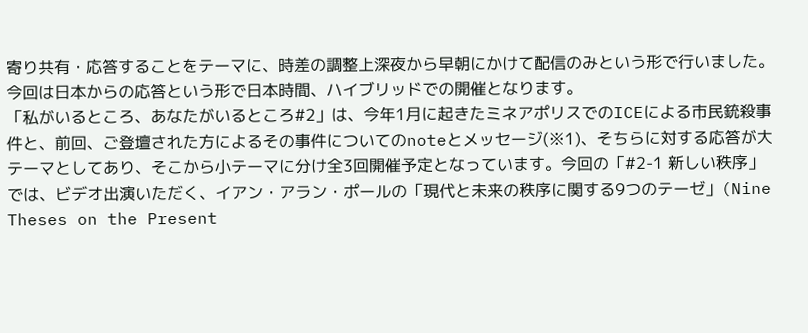寄り共有・応答することをテーマに、時差の調整上深夜から早朝にかけて配信のみという形で行いました。今回は日本からの応答という形で日本時間、ハイブリッドでの開催となります。
「私がいるところ、あなたがいるところ#2」は、今年1月に起きたミネアポリスでのICEによる市民銃殺事件と、前回、ご登壇された方によるその事件についてのnoteとメッセージ(※1)、そちらに対する応答が大テーマとしてあり、そこから小テーマに分け全3回開催予定となっています。今回の「#2-1 新しい秩序」では、ビデオ出演いただく、イアン・アラン・ポールの「現代と未来の秩序に関する9つのテーゼ」(Nine Theses on the Present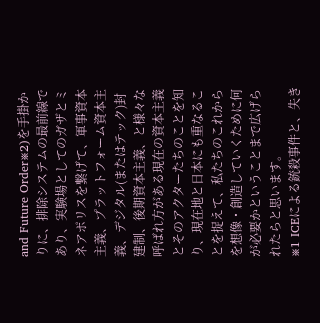and Future Order※2)を手掛かりに、排除システムの最前線であり、実験場としてのガザとミネアポリスを繋げて、軍事資本主義、プラットフォーム資本主義、デジタル(またはテック)封建制、後期資本主義、と様々な呼ばれ方がある現在の資本主義とそのアクターたちのことを知り、現在地と日本にも重なることを捉えて、私たちのこれからを想像・創造していくために何が必要かということまで広げられたらと思います。
※1 ICEによる銃殺事件と、失き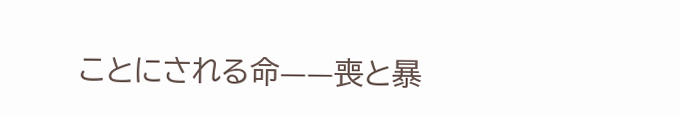ことにされる命——喪と暴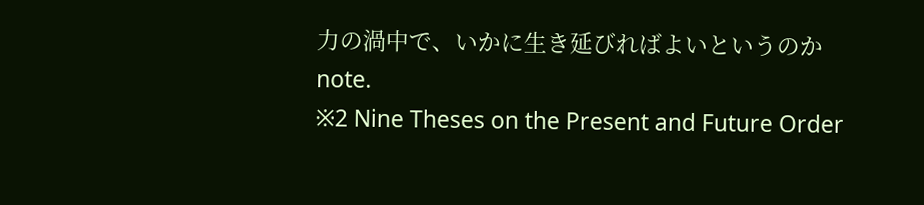力の渦中で、いかに生き延びればよいというのか
note.
※2 Nine Theses on the Present and Future Order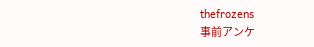thefrozens
事前アンケ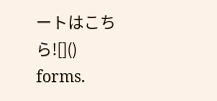ートはこちら![]()
forms.